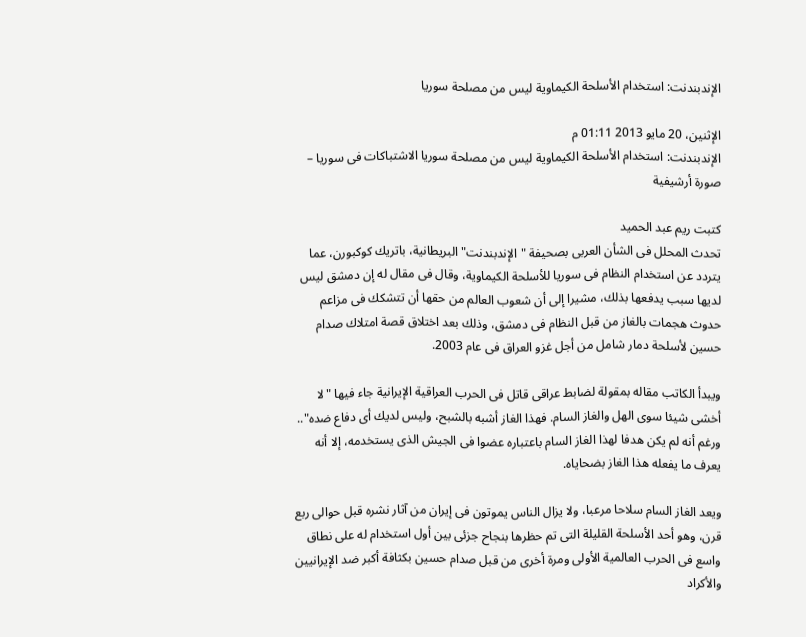الإندبندنت: استخدام الأسلحة الكيماوية ليس من مصلحة سوريا

الإثنين، 20 مايو 2013 01:11 م
الإندبندنت: استخدام الأسلحة الكيماوية ليس من مصلحة سوريا الاشتباكات فى سوريا – صورة أرشيفية

كتبت ريم عبد الحميد
تحدث المحلل فى الشأن العربى بصحيفة "الإندبندنت" البريطانية، باتريك كوكبورن، عما يتردد عن استخدام النظام فى سوريا للأسلحة الكيماوية، وقال فى مقال له إن دمشق ليس لديها سبب يدفعها بذلك، مشيرا إلى أن شعوب العالم من حقها أن تتشكك فى مزاعم حدوث هجمات بالغاز من قبل النظام فى دمشق، وذلك بعد اختلاق قصة امتلاك صدام حسين لأسلحة دمار شامل من أجل غزو العراق فى عام 2003.

ويبدأ الكاتب مقاله بمقولة لضابط عراقى قاتل فى الحرب العراقية الإيرانية جاء فيها "لا أخشى شيئا سوى الهل والغاز السام. فهذا الغاز أشبه بالشبح، وليس لديك أى دفاع ضده".. ورغم أنه لم يكن هدفا لهذا الغاز السام باعتباره عضوا فى الجيش الذى يستخدمه، إلا أنه يعرف ما يفعله هذا الغاز بضحاياه.

ويعد الغاز السام سلاحا مرعبا، ولا يزال الناس يموتون فى إيران من آثار نشره قبل حوالى ربع قرن، وهو أحد الأسلحة القليلة التى تم حظرها بنجاح جزئى بين أول استخدام له على نطاق واسع فى الحرب العالمية الأولى ومرة أخرى من قبل صدام حسين بكثافة أكبر ضد الإيرانيين والأكراد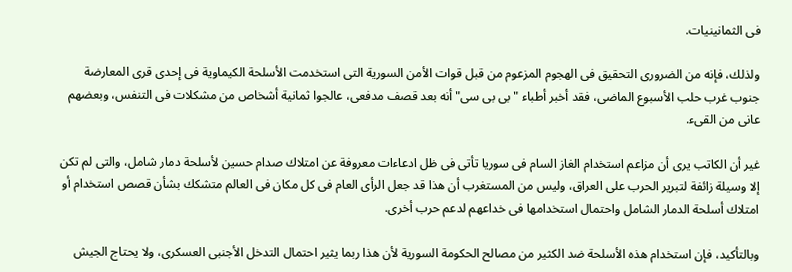فى الثمانينيات.

ولذلك، فإنه من الضرورى التحقيق فى الهجوم المزعوم من قبل قوات الأمن السورية التى استخدمت الأسلحة الكيماوية فى إحدى قرى المعارضة جنوب غرب حلب الأسبوع الماضى، فقد أخبر أطباء "بى بى سى" أنه بعد قصف مدفعى، عالجوا ثمانية أشخاص من مشكلات فى التنفس، وبعضهم عانى من القىء.

غير أن الكاتب يرى أن مزاعم استخدام الغاز السام فى سوريا تأتى فى ظل ادعاءات معروفة عن امتلاك صدام حسين لأسلحة دمار شامل، والتى لم تكن إلا وسيلة زائفة لتبرير الحرب على العراق، وليس من المستغرب أن هذا قد جعل الرأى العام فى كل مكان فى العالم متشكك بشأن قصص استخدام أو امتلاك أسلحة الدمار الشامل واحتمال استخدامها فى خداعهم لدعم حرب أخرى.

وبالتأكيد، فإن استخدام هذه الأسلحة ضد الكثير من مصالح الحكومة السورية لأن هذا ربما يثير احتمال التدخل الأجنبى العسكرى، ولا يحتاج الجيش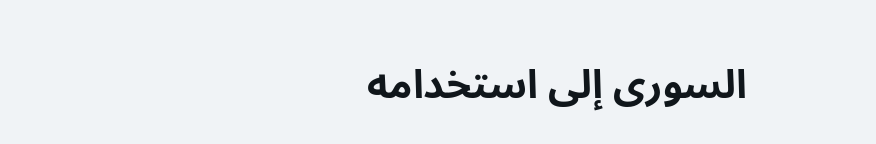السورى إلى استخدامه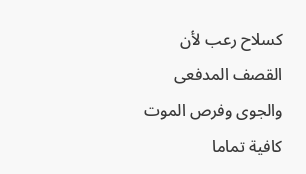كسلاح رعب لأن القصف المدفعى والجوى وفرص الموت كافية تماما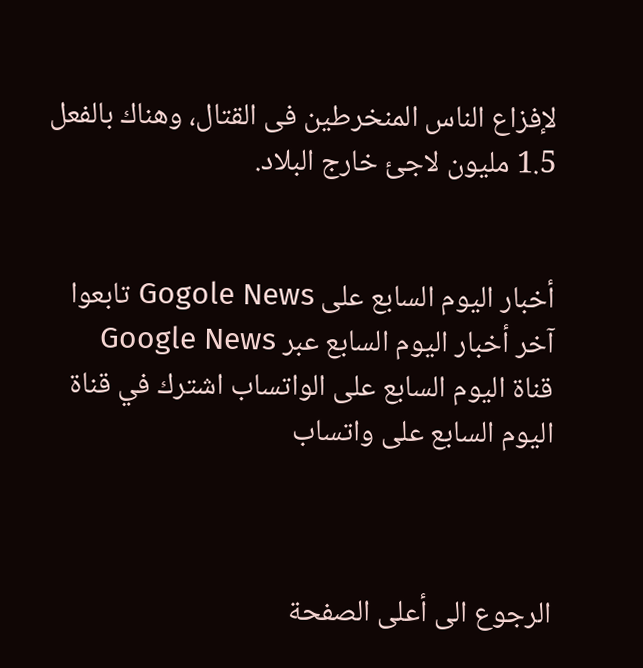لإفزاع الناس المنخرطين فى القتال، وهناك بالفعل 1.5 مليون لاجئ خارج البلاد.


أخبار اليوم السابع على Gogole News تابعوا آخر أخبار اليوم السابع عبر Google News
قناة اليوم السابع على الواتساب اشترك في قناة اليوم السابع على واتساب



الرجوع الى أعلى الصفحة